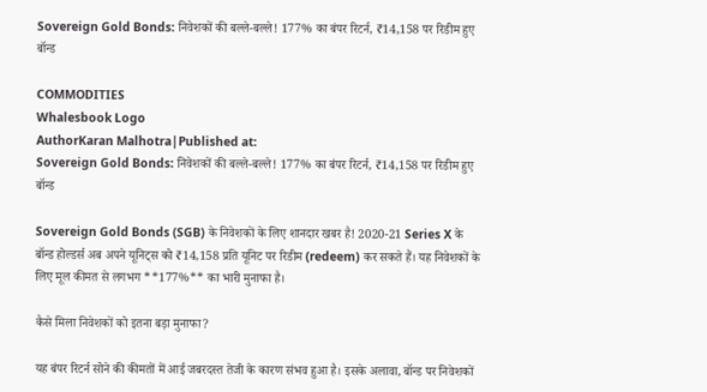Sovereign Gold Bonds: निवेशकों की बल्ले-बल्ले! 177% का बंपर रिटर्न, ₹14,158 पर रिडीम हुए बॉन्ड

COMMODITIES
Whalesbook Logo
AuthorKaran Malhotra|Published at:
Sovereign Gold Bonds: निवेशकों की बल्ले-बल्ले! 177% का बंपर रिटर्न, ₹14,158 पर रिडीम हुए बॉन्ड

Sovereign Gold Bonds (SGB) के निवेशकों के लिए शानदार खबर है! 2020-21 Series X के बॉन्ड होल्डर्स अब अपने यूनिट्स को ₹14,158 प्रति यूनिट पर रिडीम (redeem) कर सकते हैं। यह निवेशकों के लिए मूल कीमत से लगभग **177%** का भारी मुनाफा है।

कैसे मिला निवेशकों को इतना बड़ा मुनाफा?

यह बंपर रिटर्न सोने की कीमतों में आई जबरदस्त तेजी के कारण संभव हुआ है। इसके अलावा, बॉन्ड पर निवेशकों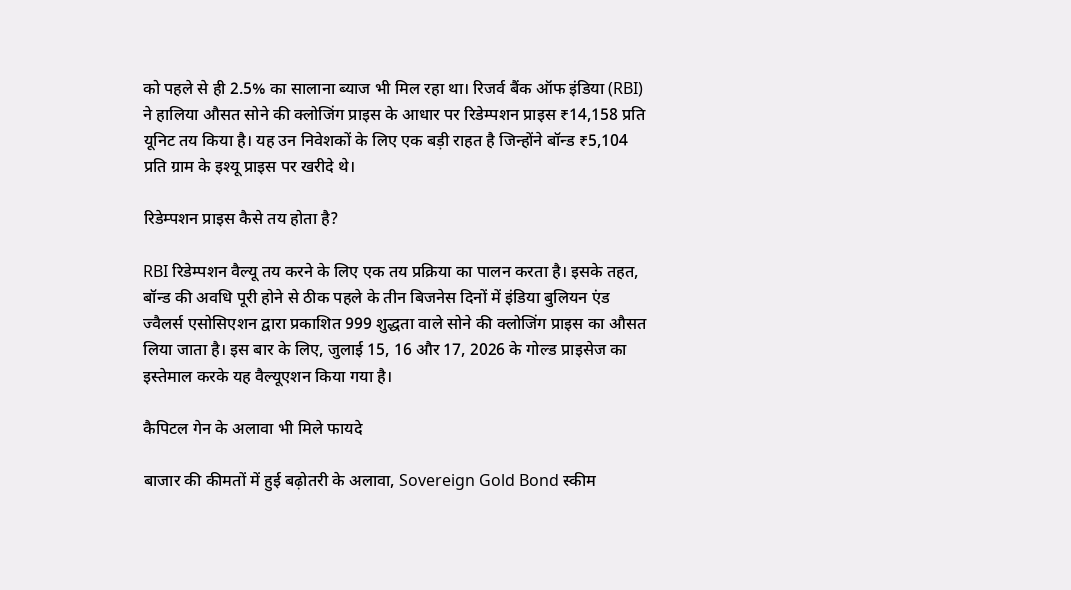को पहले से ही 2.5% का सालाना ब्याज भी मिल रहा था। रिजर्व बैंक ऑफ इंडिया (RBI) ने हालिया औसत सोने की क्लोजिंग प्राइस के आधार पर रिडेम्पशन प्राइस ₹14,158 प्रति यूनिट तय किया है। यह उन निवेशकों के लिए एक बड़ी राहत है जिन्होंने बॉन्ड ₹5,104 प्रति ग्राम के इश्यू प्राइस पर खरीदे थे।

रिडेम्पशन प्राइस कैसे तय होता है?

RBI रिडेम्पशन वैल्यू तय करने के लिए एक तय प्रक्रिया का पालन करता है। इसके तहत, बॉन्ड की अवधि पूरी होने से ठीक पहले के तीन बिजनेस दिनों में इंडिया बुलियन एंड ज्वैलर्स एसोसिएशन द्वारा प्रकाशित 999 शुद्धता वाले सोने की क्लोजिंग प्राइस का औसत लिया जाता है। इस बार के लिए, जुलाई 15, 16 और 17, 2026 के गोल्ड प्राइसेज का इस्तेमाल करके यह वैल्यूएशन किया गया है।

कैपिटल गेन के अलावा भी मिले फायदे

बाजार की कीमतों में हुई बढ़ोतरी के अलावा, Sovereign Gold Bond स्कीम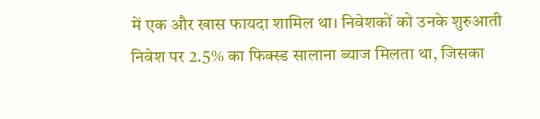में एक और खास फायदा शामिल था। निवेशकों को उनके शुरुआती निवेश पर 2.5% का फिक्स्ड सालाना ब्याज मिलता था, जिसका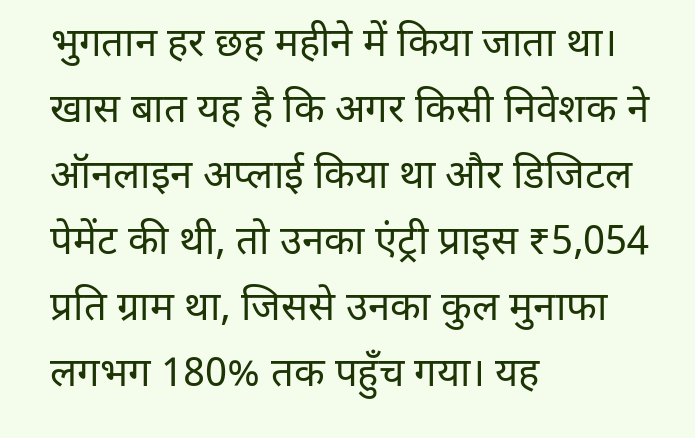भुगतान हर छह महीने में किया जाता था। खास बात यह है कि अगर किसी निवेशक ने ऑनलाइन अप्लाई किया था और डिजिटल पेमेंट की थी, तो उनका एंट्री प्राइस ₹5,054 प्रति ग्राम था, जिससे उनका कुल मुनाफा लगभग 180% तक पहुँच गया। यह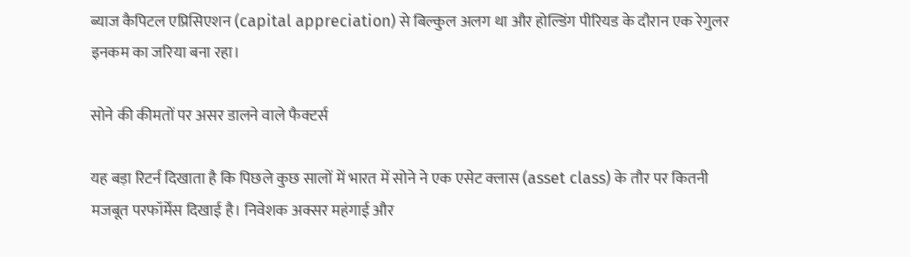ब्याज कैपिटल एप्रिसिएशन (capital appreciation) से बिल्कुल अलग था और होल्डिंग पीरियड के दौरान एक रेगुलर इनकम का जरिया बना रहा।

सोने की कीमतों पर असर डालने वाले फैक्टर्स

यह बड़ा रिटर्न दिखाता है कि पिछले कुछ सालों में भारत में सोने ने एक एसेट क्लास (asset class) के तौर पर कितनी मजबूत परफॉर्मेंस दिखाई है। निवेशक अक्सर महंगाई और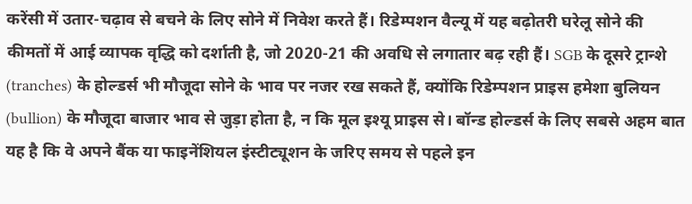करेंसी में उतार-चढ़ाव से बचने के लिए सोने में निवेश करते हैं। रिडेम्पशन वैल्यू में यह बढ़ोतरी घरेलू सोने की कीमतों में आई व्यापक वृद्धि को दर्शाती है, जो 2020-21 की अवधि से लगातार बढ़ रही हैं। SGB के दूसरे ट्रान्शे (tranches) के होल्डर्स भी मौजूदा सोने के भाव पर नजर रख सकते हैं, क्योंकि रिडेम्पशन प्राइस हमेशा बुलियन (bullion) के मौजूदा बाजार भाव से जुड़ा होता है, न कि मूल इश्यू प्राइस से। बॉन्ड होल्डर्स के लिए सबसे अहम बात यह है कि वे अपने बैंक या फाइनेंशियल इंस्टीट्यूशन के जरिए समय से पहले इन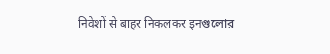निवेशों से बाहर निकलकर इनগুলোর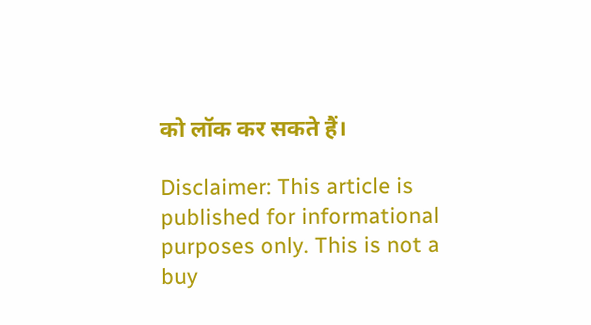को लॉक कर सकते हैं।

Disclaimer: This article is published for informational purposes only. This is not a buy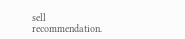sell recommendation.